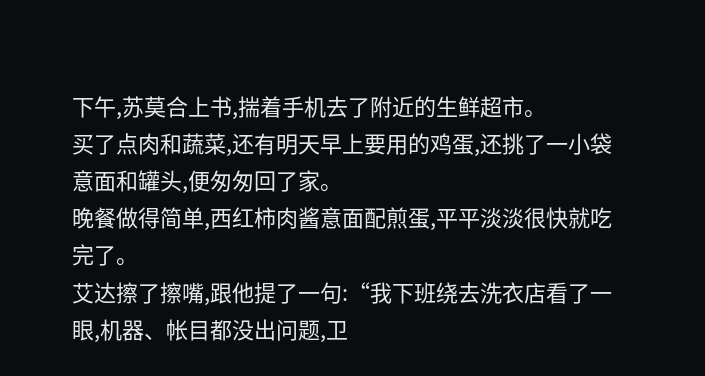下午,苏莫合上书,揣着手机去了附近的生鲜超市。
买了点肉和蔬菜,还有明天早上要用的鸡蛋,还挑了一小袋意面和罐头,便匆匆回了家。
晚餐做得简单,西红柿肉酱意面配煎蛋,平平淡淡很快就吃完了。
艾达擦了擦嘴,跟他提了一句:“我下班绕去洗衣店看了一眼,机器、帐目都没出问题,卫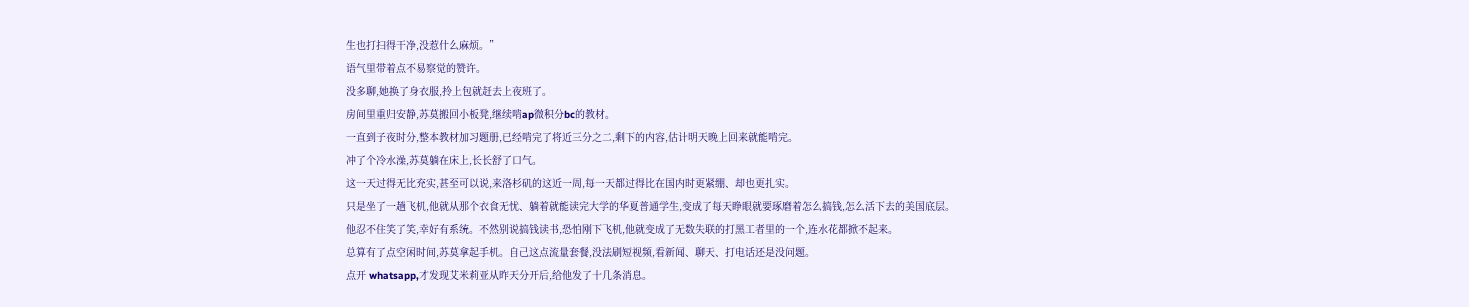生也打扫得干净,没惹什么麻烦。”
语气里带着点不易察觉的赞许。
没多聊,她换了身衣服,拎上包就赶去上夜班了。
房间里重归安静,苏莫搬回小板凳,继续啃ap微积分bc的教材。
一直到子夜时分,整本教材加习题册,已经啃完了将近三分之二,剩下的内容,估计明天晚上回来就能啃完。
冲了个冷水澡,苏莫躺在床上,长长舒了口气。
这一天过得无比充实,甚至可以说,来洛杉矶的这近一周,每一天都过得比在国内时更紧绷、却也更扎实。
只是坐了一趟飞机,他就从那个衣食无忧、躺着就能读完大学的华夏普通学生,变成了每天睁眼就要琢磨着怎么搞钱,怎么活下去的美国底层。
他忍不住笑了笑,幸好有系统。不然别说搞钱读书,恐怕刚下飞机,他就变成了无数失联的打黑工者里的一个,连水花都掀不起来。
总算有了点空闲时间,苏莫拿起手机。自己这点流量套餐,没法刷短视频,看新闻、聊天、打电话还是没问题。
点开 whatsapp,才发现艾米莉亚从昨天分开后,给他发了十几条消息。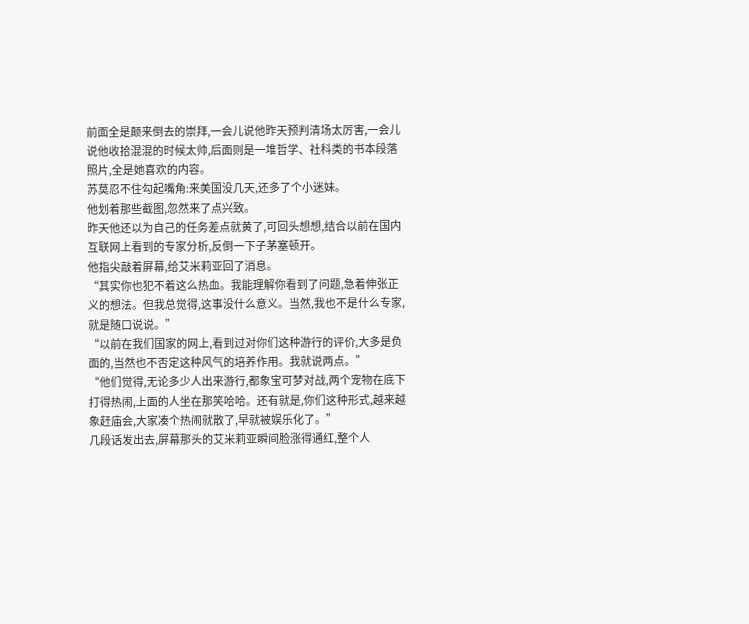前面全是颠来倒去的崇拜,一会儿说他昨天预判清场太厉害,一会儿说他收拾混混的时候太帅,后面则是一堆哲学、社科类的书本段落照片,全是她喜欢的内容。
苏莫忍不住勾起嘴角:来美国没几天,还多了个小迷妹。
他划着那些截图,忽然来了点兴致。
昨天他还以为自己的任务差点就黄了,可回头想想,结合以前在国内互联网上看到的专家分析,反倒一下子茅塞顿开。
他指尖敲着屏幕,给艾米莉亚回了消息。
“其实你也犯不着这么热血。我能理解你看到了问题,急着伸张正义的想法。但我总觉得,这事没什么意义。当然,我也不是什么专家,就是随口说说。”
“以前在我们国家的网上,看到过对你们这种游行的评价,大多是负面的,当然也不否定这种风气的培养作用。我就说两点。”
“他们觉得,无论多少人出来游行,都象宝可梦对战,两个宠物在底下打得热闹,上面的人坐在那笑哈哈。还有就是,你们这种形式,越来越象赶庙会,大家凑个热闹就散了,早就被娱乐化了。”
几段话发出去,屏幕那头的艾米莉亚瞬间脸涨得通红,整个人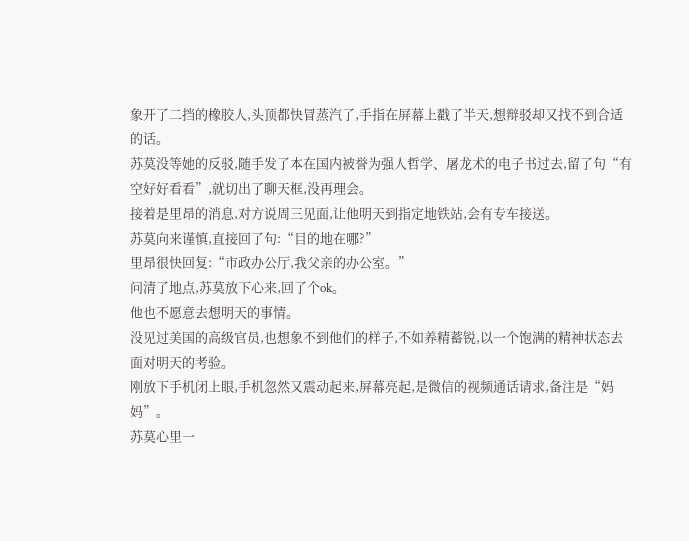象开了二挡的橡胶人,头顶都快冒蒸汽了,手指在屏幕上戳了半天,想辩驳却又找不到合适的话。
苏莫没等她的反驳,随手发了本在国内被誉为强人哲学、屠龙术的电子书过去,留了句“有空好好看看”,就切出了聊天框,没再理会。
接着是里昂的消息,对方说周三见面,让他明天到指定地铁站,会有专车接送。
苏莫向来谨慎,直接回了句:“目的地在哪?”
里昂很快回复:“市政办公厅,我父亲的办公室。”
问清了地点,苏莫放下心来,回了个ok。
他也不愿意去想明天的事情。
没见过美国的高级官员,也想象不到他们的样子,不如养精蓄锐,以一个饱满的精神状态去面对明天的考验。
刚放下手机闭上眼,手机忽然又震动起来,屏幕亮起,是微信的视频通话请求,备注是“妈妈”。
苏莫心里一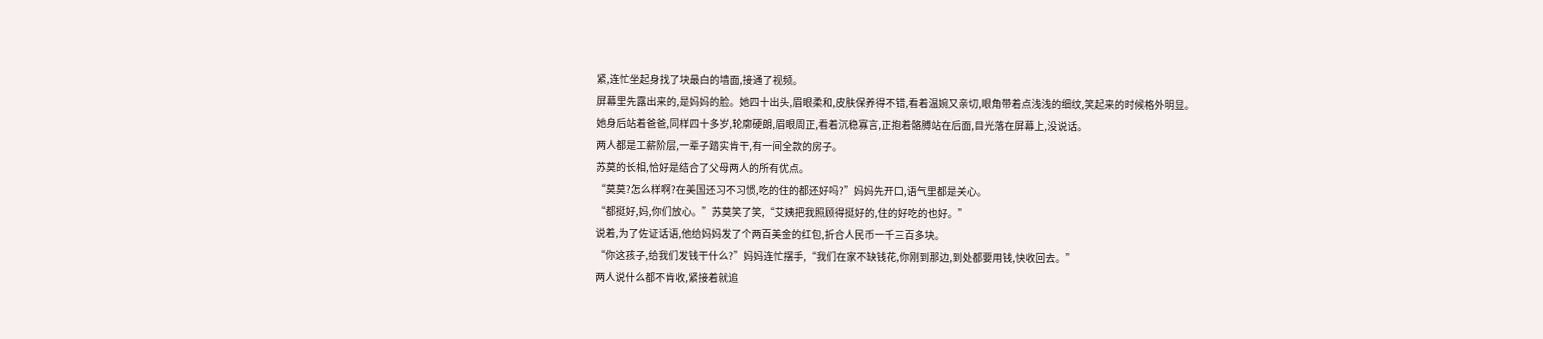紧,连忙坐起身找了块最白的墙面,接通了视频。
屏幕里先露出来的,是妈妈的脸。她四十出头,眉眼柔和,皮肤保养得不错,看着温婉又亲切,眼角带着点浅浅的细纹,笑起来的时候格外明显。
她身后站着爸爸,同样四十多岁,轮廓硬朗,眉眼周正,看着沉稳寡言,正抱着骼膊站在后面,目光落在屏幕上,没说话。
两人都是工薪阶层,一辈子踏实肯干,有一间全款的房子。
苏莫的长相,恰好是结合了父母两人的所有优点。
“莫莫?怎么样啊?在美国还习不习惯,吃的住的都还好吗?”妈妈先开口,语气里都是关心。
“都挺好,妈,你们放心。”苏莫笑了笑,“艾姨把我照顾得挺好的,住的好吃的也好。”
说着,为了佐证话语,他给妈妈发了个两百美金的红包,折合人民币一千三百多块。
“你这孩子,给我们发钱干什么?”妈妈连忙摆手,“我们在家不缺钱花,你刚到那边,到处都要用钱,快收回去。”
两人说什么都不肯收,紧接着就追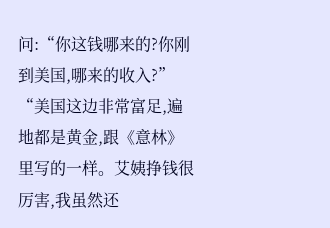问:“你这钱哪来的?你刚到美国,哪来的收入?”
“美国这边非常富足,遍地都是黄金,跟《意林》里写的一样。艾姨挣钱很厉害,我虽然还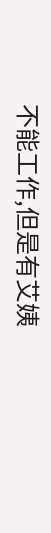不能工作,但是有艾姨